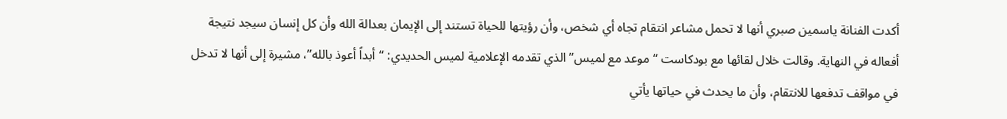أكدت الفنانة ياسمين صبري أنها لا تحمل مشاعر انتقام تجاه أي شخص، وأن رؤيتها للحياة تستند إلى الإيمان بعدالة الله وأن كل إنسان سيجد نتيجة أفعاله في النهاية. وقالت خلال لقائها مع بودكاست “موعد مع لميس” الذي تقدمه الإعلامية لميس الحديدي: “أبداً أعوذ بالله”، مشيرة إلى أنها لا تدخل في مواقف تدفعها للانتقام، وأن ما يحدث في حياتها يأتي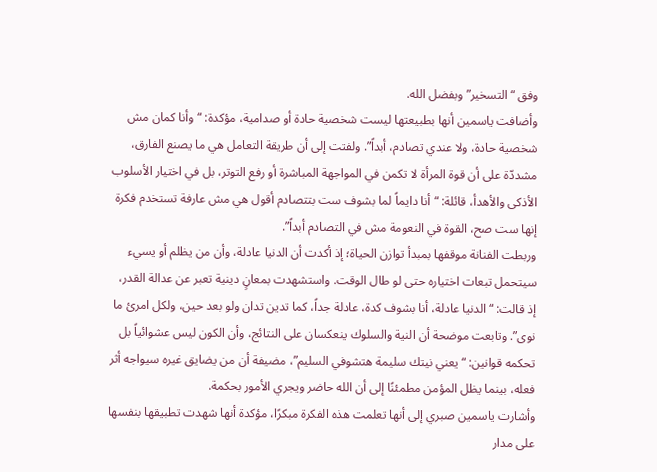وفق “التسخير” وبفضل الله.
وأضافت ياسمين أنها بطبيعتها ليست شخصية حادة أو صدامية، مؤكدة: “وأنا كمان مش شخصية حادة، ولا عندي تصادم، أبداً”. ولفتت إلى أن طريقة التعامل هي ما يصنع الفارق، مشددّة على أن قوة المرأة لا تكمن في المواجهة المباشرة أو رفع التوتر، بل في اختيار الأسلوب الأذكى والأهدأ، قائلة: “أنا دايماً لما بشوف ست بتتصادم أقول هي مش عارفة تستخدم فكرة إنها ست صح، القوة في النعومة مش في التصادم أبداً”.
وربطت الفنانة موقفها بمبدأ توازن الحياة؛ إذ أكدت أن الدنيا عادلة، وأن من يظلم أو يسيء سيتحمل تبعات اختياره حتى لو طال الوقت. واستشهدت بمعانٍ دينية تعبر عن عدالة القدر، إذ قالت: “الدنيا عادلة، أنا بشوف كدة، عادلة جداً، كما تدين تدان ولو بعد حين، ولكل امرئ ما نوى”. وتابعت موضحة أن النية والسلوك ينعكسان على النتائج، وأن الكون ليس عشوائياً بل تحكمه قوانين: “يعني نيتك سليمة هتشوفي السليم”، مضيفة أن من يضايق غيره سيواجه أثر فعله، بينما يظل المؤمن مطمئنًا إلى أن الله حاضر ويجري الأمور بحكمة.
وأشارت ياسمين صبري إلى أنها تعلمت هذه الفكرة مبكرًا، مؤكدة أنها شهدت تطبيقها بنفسها على مدار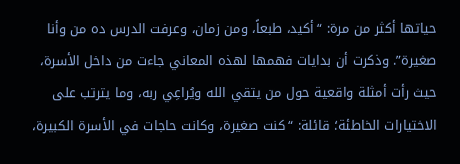حياتها أكثر من مرة: “أكيد، طبعاً، ومن زمان، وعرفت الدرس ده من وأنا صغيرة”. وذكرت أن بدايات فهمها لهذه المعاني جاءت من داخل الأسرة، حيث رأت أمثلة واقعية حول من يتقي الله ويُراعِي ربه، وما يترتب على الاختيارات الخاطئة؛ قائلة: “كنت صغيرة، وكانت حاجات في الأسرة الكبيرة،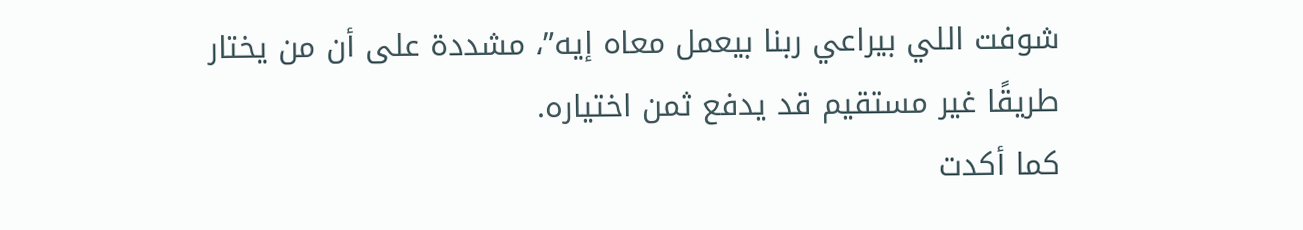شوفت اللي بيراعي ربنا بيعمل معاه إيه”، مشددة على أن من يختار طريقًا غير مستقيم قد يدفع ثمن اختياره.
كما أكدت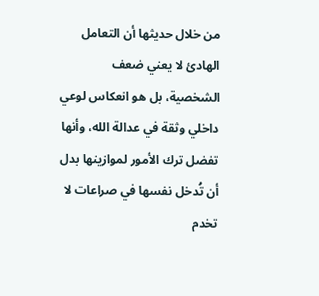من خلال حديثها أن التعامل الهادئ لا يعني ضعف الشخصية، بل هو انعكاس لوعي داخلي وثقة في عدالة الله، وأنها تفضل ترك الأمور لموازينها بدل أن تُدخل نفسها في صراعات لا تخدم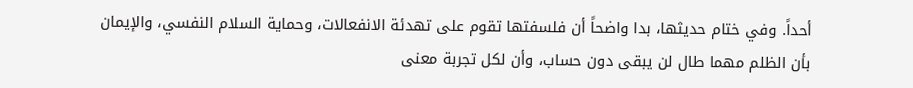أحداً. وفي ختام حديثها، بدا واضحاً أن فلسفتها تقوم على تهدئة الانفعالات، وحماية السلام النفسي، والإيمان بأن الظلم مهما طال لن يبقى دون حساب، وأن لكل تجربة معنى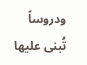ودروساً تُبنى عليها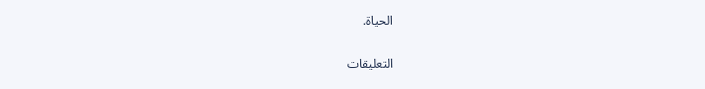الحياة.

التعليقات